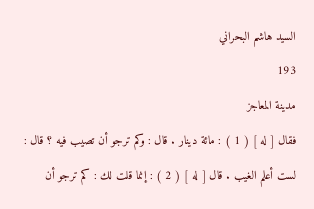السيد هاشم البحراني
193
مدينة المعاجز
فقال [ له ] ( 1 ) : مائة دينار . قال : وكم ترجو أن تصيب فيه ؟ قال : لست أعلم الغيب . قال [ له ] ( 2 ) : إنما قلت لك : كم ترجو أن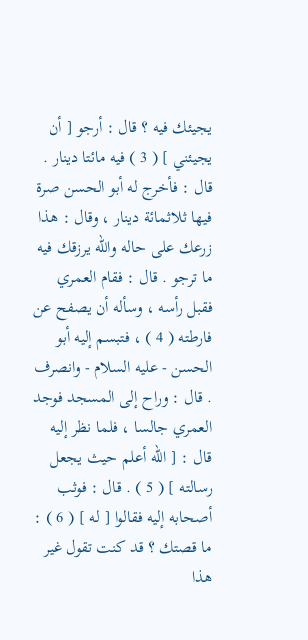يجيئك فيه ؟ قال : أرجو [ أن يجيئني ] ( 3 ) فيه مائتا دينار . قال : فأخرج له أبو الحسن صرة فيها ثلاثمائة دينار ، وقال : هذا زرعك على حاله والله يرزقك فيه ما ترجو . قال : فقام العمري فقبل رأسه ، وسأله أن يصفح عن فارطته ( 4 ) ، فتبسم إليه أبو الحسن - عليه السلام - وانصرف . قال : وراح إلى المسجد فوجد العمري جالسا ، فلما نظر إليه قال : [ الله أعلم حيث يجعل رسالته ] ( 5 ) . قال : فوثب أصحابه إليه فقالوا [ له ] ( 6 ) : ما قصتك ؟ قد كنت تقول غير هذا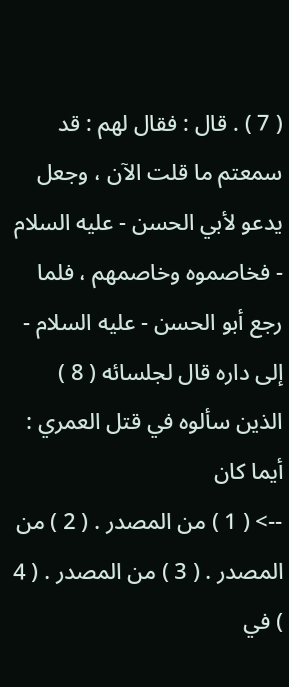( 7 ) . قال : فقال لهم : قد سمعتم ما قلت الآن ، وجعل يدعو لأبي الحسن - عليه السلام - فخاصموه وخاصمهم ، فلما رجع أبو الحسن - عليه السلام - إلى داره قال لجلسائه ( 8 ) الذين سألوه في قتل العمري : أيما كان
--> ( 1 ) من المصدر . ( 2 ) من المصدر . ( 3 ) من المصدر . ( 4 ) في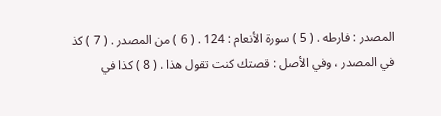المصدر : فارطه . ( 5 ) سورة الأنعام : 124 . ( 6 ) من المصدر . ( 7 ) كذ في المصدر ، وفي الأصل : قصتك كنت تقول هذا . ( 8 ) كذا في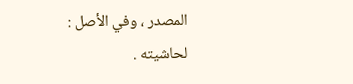المصدر ، وفي الأصل : لحاشيته .